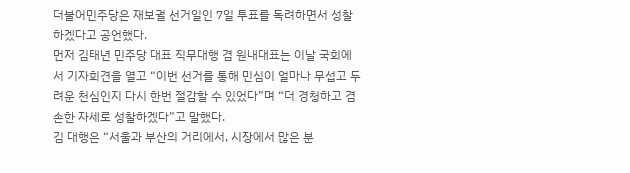더불어민주당은 재보궐 선거일인 7일 투표를 독려하면서 성찰하겠다고 공언했다.
먼저 김태년 민주당 대표 직무대행 겸 원내대표는 이날 국회에서 기자회견을 열고 “이번 선거를 통해 민심이 얼마나 무섭고 두려운 천심인지 다시 한번 절감할 수 있었다”며 “더 경청하고 겸손한 자세로 성찰하겠다”고 말했다.
김 대행은 “서울과 부산의 거리에서, 시장에서 많은 분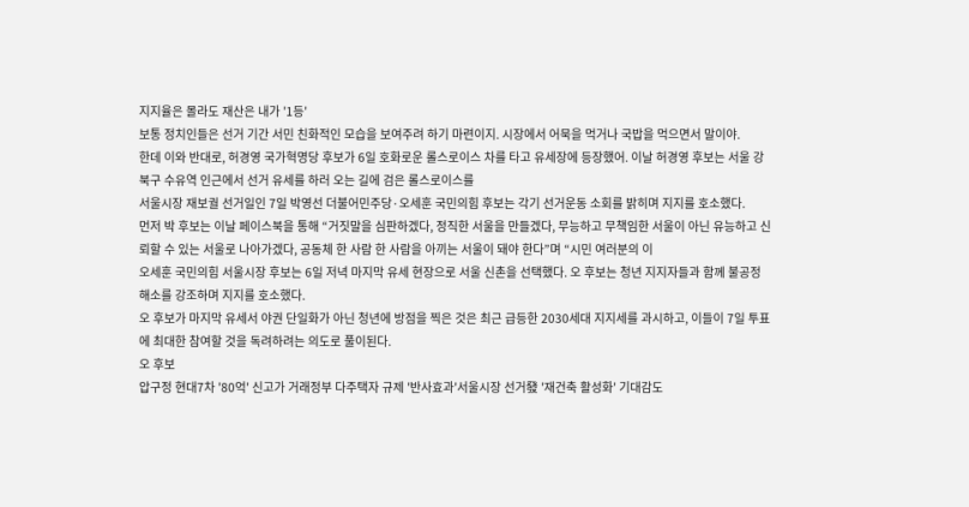지지율은 몰라도 재산은 내가 '1등'
보통 정치인들은 선거 기간 서민 친화적인 모습을 보여주려 하기 마련이지. 시장에서 어묵을 먹거나 국밥을 먹으면서 말이야.
한데 이와 반대로, 허경영 국가혁명당 후보가 6일 호화로운 롤스로이스 차를 타고 유세장에 등장했어. 이날 허경영 후보는 서울 강북구 수유역 인근에서 선거 유세를 하러 오는 길에 검은 롤스로이스를
서울시장 재보궐 선거일인 7일 박영선 더불어민주당·오세훈 국민의힘 후보는 각기 선거운동 소회를 밝히며 지지를 호소했다.
먼저 박 후보는 이날 페이스북을 통해 “거짓말을 심판하겠다, 정직한 서울을 만들겠다, 무능하고 무책임한 서울이 아닌 유능하고 신뢰할 수 있는 서울로 나아가겠다, 공동체 한 사람 한 사람을 아끼는 서울이 돼야 한다”며 “시민 여러분의 이
오세훈 국민의힘 서울시장 후보는 6일 저녁 마지막 유세 현장으로 서울 신촌을 선택했다. 오 후보는 청년 지지자들과 함께 불공정 해소를 강조하며 지지를 호소했다.
오 후보가 마지막 유세서 야권 단일화가 아닌 청년에 방점을 찍은 것은 최근 급등한 2030세대 지지세를 과시하고, 이들이 7일 투표에 최대한 참여할 것을 독려하려는 의도로 풀이된다.
오 후보
압구정 현대7차 '80억' 신고가 거래정부 다주택자 규제 '반사효과'서울시장 선거發 '재건축 활성화' 기대감도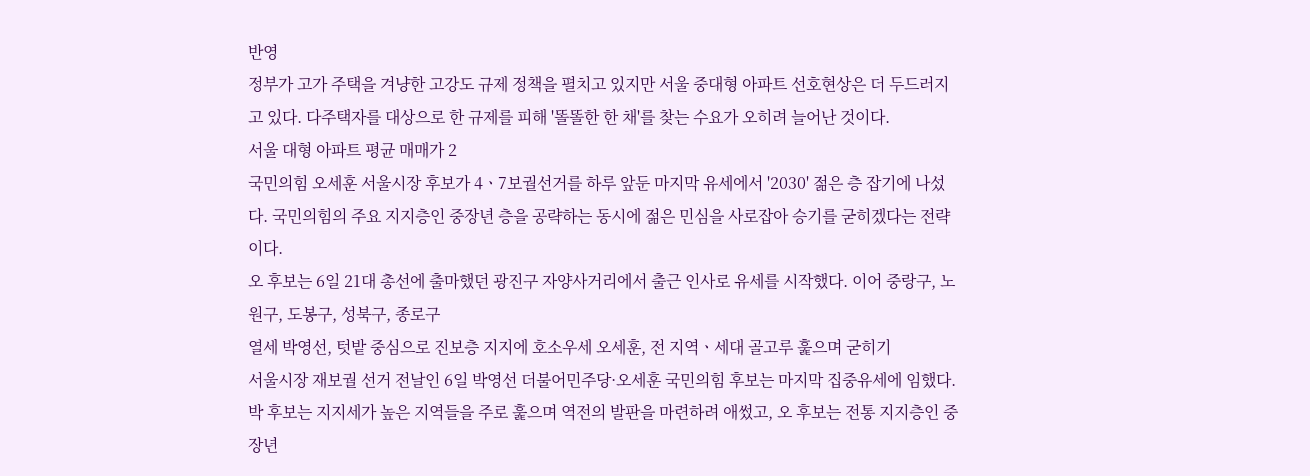반영
정부가 고가 주택을 겨냥한 고강도 규제 정책을 펼치고 있지만 서울 중대형 아파트 선호현상은 더 두드러지고 있다. 다주택자를 대상으로 한 규제를 피해 '똘똘한 한 채'를 찾는 수요가 오히려 늘어난 것이다.
서울 대형 아파트 평균 매매가 2
국민의힘 오세훈 서울시장 후보가 4ㆍ7보궐선거를 하루 앞둔 마지막 유세에서 '2030' 젊은 층 잡기에 나섰다. 국민의힘의 주요 지지층인 중장년 층을 공략하는 동시에 젊은 민심을 사로잡아 승기를 굳히겠다는 전략이다.
오 후보는 6일 21대 총선에 출마했던 광진구 자양사거리에서 출근 인사로 유세를 시작했다. 이어 중랑구, 노원구, 도봉구, 성북구, 종로구
열세 박영선, 텃밭 중심으로 진보층 지지에 호소우세 오세훈, 전 지역ㆍ세대 골고루 훑으며 굳히기
서울시장 재보궐 선거 전날인 6일 박영선 더불어민주당·오세훈 국민의힘 후보는 마지막 집중유세에 임했다.
박 후보는 지지세가 높은 지역들을 주로 훑으며 역전의 발판을 마련하려 애썼고, 오 후보는 전통 지지층인 중장년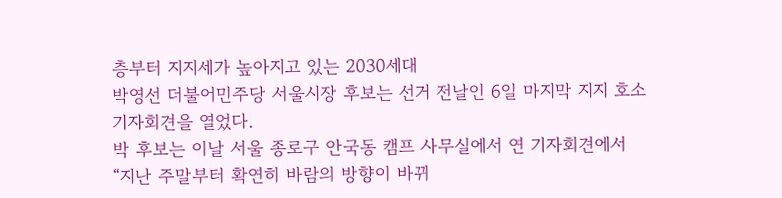층부터 지지세가 높아지고 있는 2030세대
박영선 더불어민주당 서울시장 후보는 선거 전날인 6일 마지막 지지 호소 기자회견을 열었다.
박 후보는 이날 서울 종로구 안국동 캠프 사무실에서 연 기자회견에서 “지난 주말부터 확연히 바람의 방향이 바뀌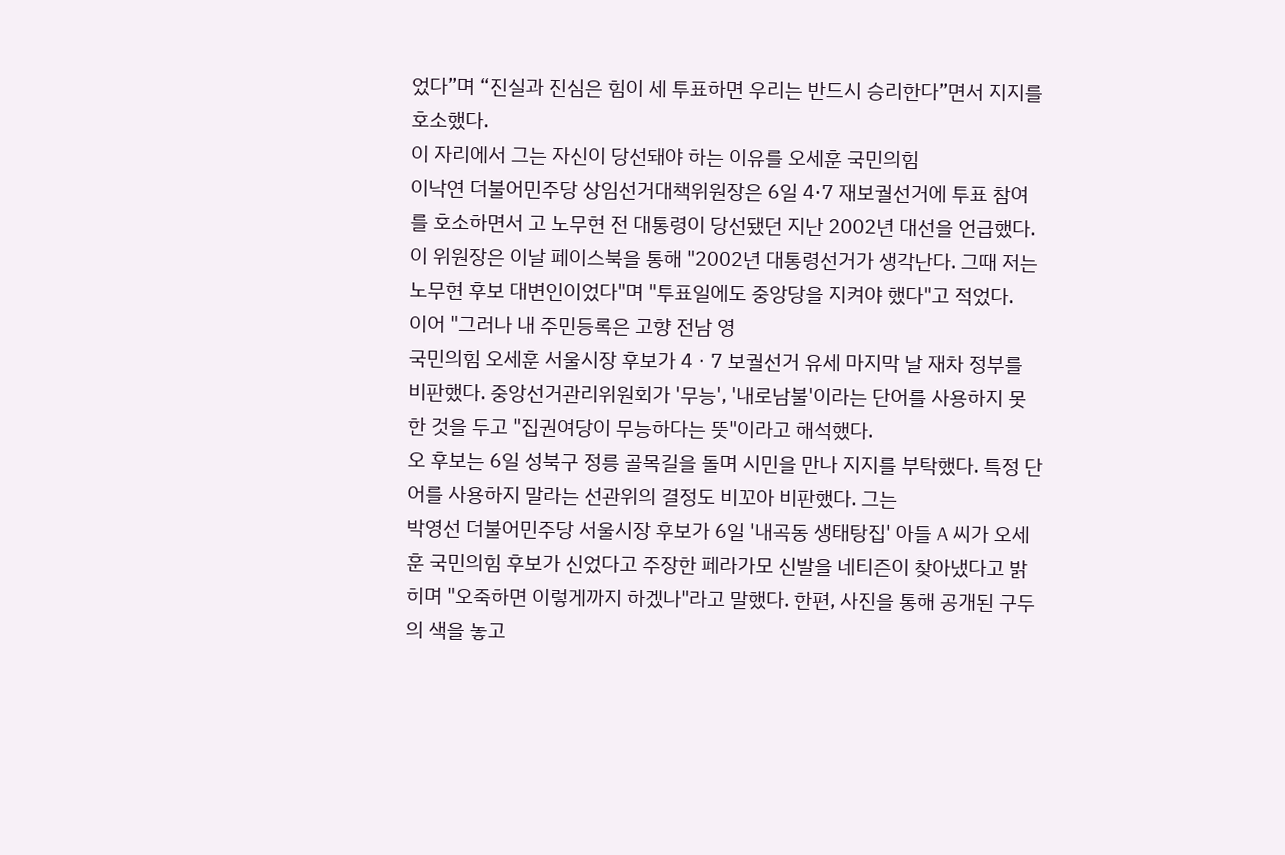었다”며 “진실과 진심은 힘이 세 투표하면 우리는 반드시 승리한다”면서 지지를 호소했다.
이 자리에서 그는 자신이 당선돼야 하는 이유를 오세훈 국민의힘
이낙연 더불어민주당 상임선거대책위원장은 6일 4·7 재보궐선거에 투표 참여를 호소하면서 고 노무현 전 대통령이 당선됐던 지난 2002년 대선을 언급했다.
이 위원장은 이날 페이스북을 통해 "2002년 대통령선거가 생각난다. 그때 저는 노무현 후보 대변인이었다"며 "투표일에도 중앙당을 지켜야 했다"고 적었다.
이어 "그러나 내 주민등록은 고향 전남 영
국민의힘 오세훈 서울시장 후보가 4ㆍ7 보궐선거 유세 마지막 날 재차 정부를 비판했다. 중앙선거관리위원회가 '무능', '내로남불'이라는 단어를 사용하지 못한 것을 두고 "집권여당이 무능하다는 뜻"이라고 해석했다.
오 후보는 6일 성북구 정릉 골목길을 돌며 시민을 만나 지지를 부탁했다. 특정 단어를 사용하지 말라는 선관위의 결정도 비꼬아 비판했다. 그는
박영선 더불어민주당 서울시장 후보가 6일 '내곡동 생태탕집' 아들 A 씨가 오세훈 국민의힘 후보가 신었다고 주장한 페라가모 신발을 네티즌이 찾아냈다고 밝히며 "오죽하면 이렇게까지 하겠나"라고 말했다. 한편, 사진을 통해 공개된 구두의 색을 놓고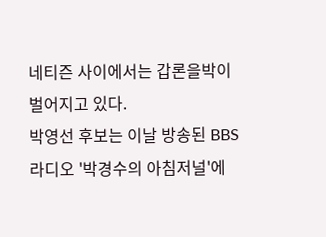네티즌 사이에서는 갑론을박이 벌어지고 있다.
박영선 후보는 이날 방송된 BBS라디오 '박경수의 아침저널'에